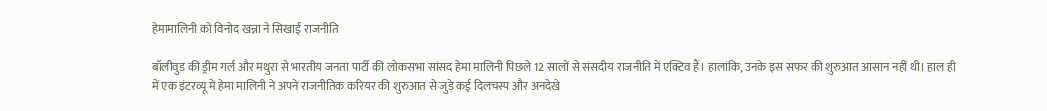हेमामालिनी को विनोद खन्ना ने सिखाई राजनीति

बॉलीवुड की ड्रीम गर्ल और मथुरा से भारतीय जनता पार्टी की लोकसभा सांसद हेमा मालिनी पिछले 12 सालों से संसदीय राजनीति में एक्टिव हैं। हालांकि, उनके इस सफर की शुरुआत आसान नहीं थी। हाल ही में एक इंटरव्यू में हेमा मालिनी ने अपने राजनीतिक करियर की शुरुआत से जुड़े कई दिलचस्प और अनदेखे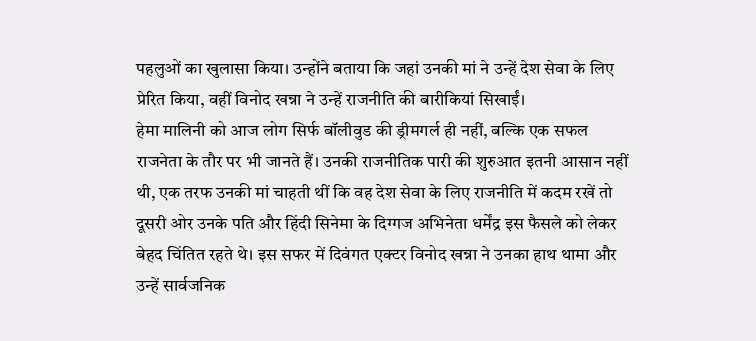पहलुओं का खुलासा किया। उन्होंने बताया कि जहां उनकी मां ने उन्हें देश सेवा के लिए प्रेरित किया, वहीं विनोद खन्ना ने उन्हें राजनीति की बारीकियां सिखाईं।
हेमा मालिनी को आज लोग सिर्फ बॉलीवुड की ड्रीमगर्ल ही नहीं, बल्कि एक सफल राजनेता के तौर पर भी जानते हैं। उनकी राजनीतिक पारी की शुरुआत इतनी आसान नहीं थी, एक तरफ उनकी मां चाहती थीं कि वह देश सेवा के लिए राजनीति में कदम रखें तो दूसरी ओर उनके पति और हिंदी सिनेमा के दिग्गज अभिनेता धर्मेंद्र इस फैसले को लेकर बेहद चिंतित रहते थे। इस सफर में दिवंगत एक्टर विनोद खन्ना ने उनका हाथ थामा और उन्हें सार्वजनिक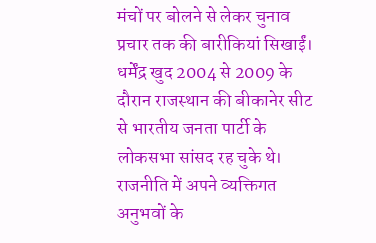मंचों पर बोलने से लेकर चुनाव प्रचार तक की बारीकियां सिखाईं। धर्मेंद्र खुद 2004 से 2009 के दौरान राजस्थान की बीकानेर सीट से भारतीय जनता पार्टी के लोकसभा सांसद रह चुके थे। राजनीति में अपने व्यक्तिगत अनुभवों के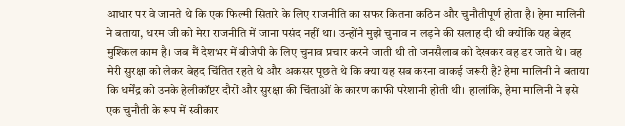आधार पर वे जानते थे कि एक फिल्मी सितारे के लिए राजनीति का सफर कितना कठिन और चुनौतीपूर्ण होता है। हेमा मालिनी ने बताया, धरम जी को मेरा राजनीति में जाना पसंद नहीं था। उन्होंने मुझे चुनाव न लड़ने की सलाह दी थी क्योंकि यह बेहद मुश्किल काम है। जब मैं देशभर में बीजेपी के लिए चुनाव प्रचार करने जाती थी तो जनसैलाब को देखकर वह डर जाते थे। वह मेरी सुरक्षा को लेकर बेहद चिंतित रहते थे और अकसर पूछते थे कि क्या यह सब करना वाकई जरूरी है? हेमा मालिनी ने बताया कि धर्मेंद्र को उनके हेलीकॉप्टर दौरों और सुरक्षा की चिंताओं के कारण काफी परेशानी होती थी। हालांकि, हेमा मालिनी ने इसे एक चुनौती के रूप में स्वीकार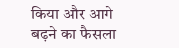किया और आगे बढ़ने का फैसला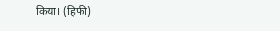किया। (हिफी)